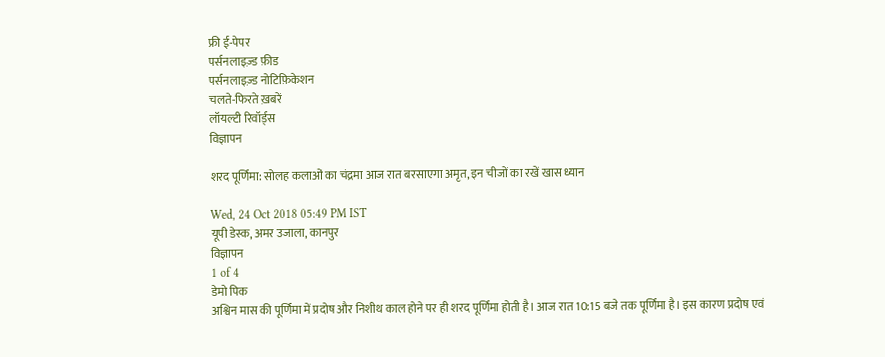फ्री ई-पेपर
पर्सनलाइज़्ड फ़ीड
पर्सनलाइज़्ड नोटिफ़िकेशन
चलते-फिरते ख़बरें
लॉयल्टी रिवॉर्ड्स
विज्ञापन

शरद पूर्णिमा: सोलह कलाओं का चंद्रमा आज रात बरसाएगा अमृत, इन चीजों का रखें खास ध्यान

Wed, 24 Oct 2018 05:49 PM IST
यूपी डेस्क, अमर उजाला, कानपुर
विज्ञापन
1 of 4
डेमो पिक
अश्विन मास की पूर्णिमा में प्रदोष और निशीथ काल होने पर ही शरद पूर्णिमा होती है। आज रात 10:15 बजे तक पूर्णिमा है। इस कारण प्रदोष एवं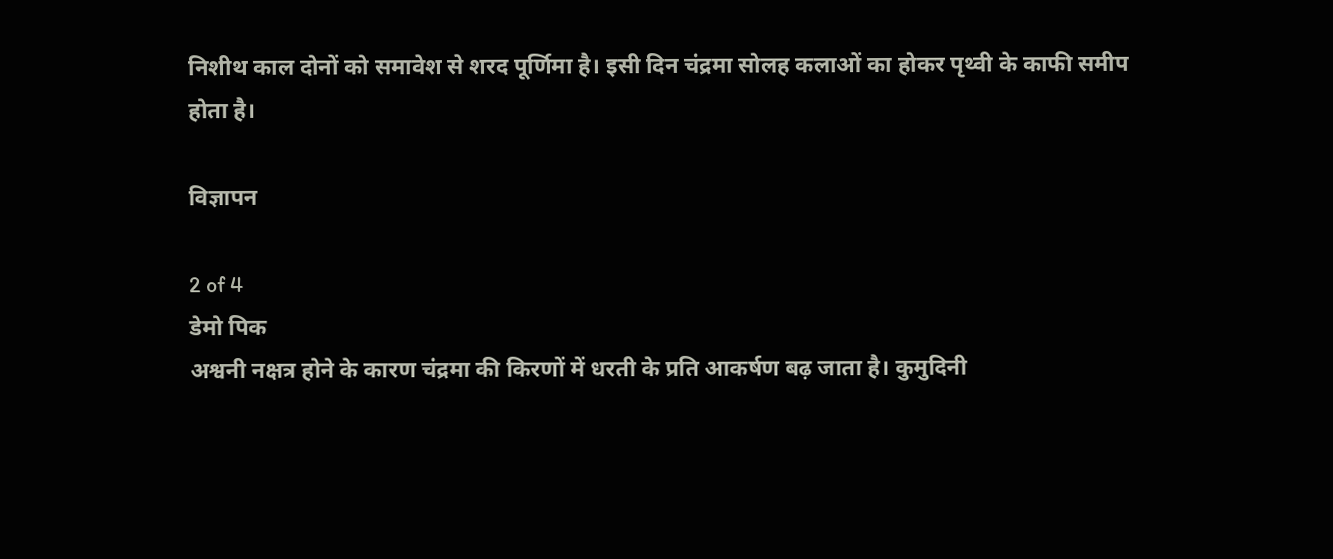निशीथ काल दोनों को समावेश से शरद पूर्णिमा है। इसी दिन चंद्रमा सोलह कलाओं का होकर पृथ्वी के काफी समीप होता है।

विज्ञापन

2 of 4
डेमो पिक
अश्वनी नक्षत्र होने के कारण चंद्रमा की किरणों में धरती के प्रति आकर्षण बढ़ जाता है। कुमुदिनी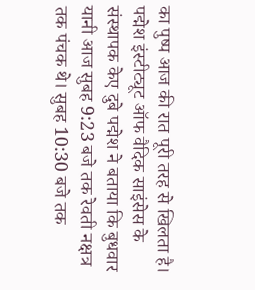का पुष्प आज की रात पूरी तरह से खिलता है। पद्मेश इंस्टीट्यूट ऑफ वैदिक साइंसेस के संस्थापक केए दुबे पद्मेश ने बताया कि बुधवार यानी आज सुबह 9:23 बजे तक रेवती नक्षत्र तक पंचक थे। सुबह 10:30 बजे तक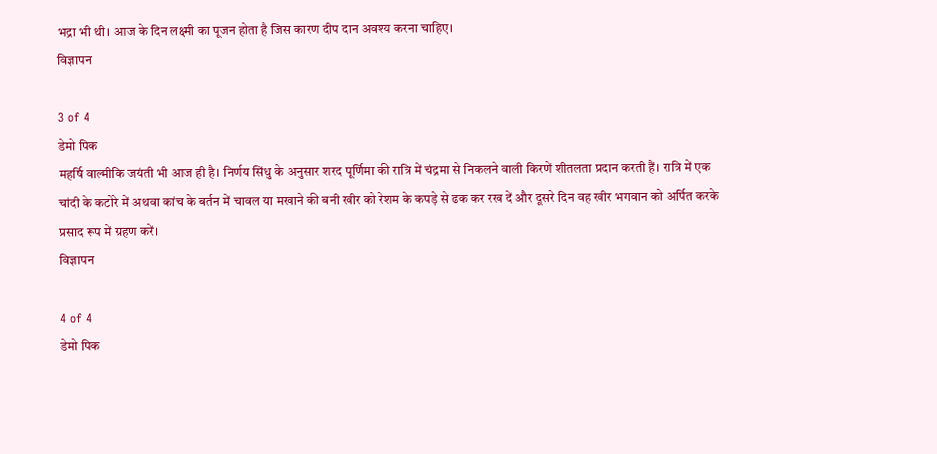भद्रा भी थी। आज के दिन लक्ष्मी का पूजन होता है जिस कारण दीप दान अवश्य करना चाहिए।
विज्ञापन

3 of 4
डेमो पिक
महर्षि वाल्मीकि जयंती भी आज ही है। निर्णय सिंधु के अनुसार शरद पूर्णिमा की रात्रि में चंद्रमा से निकलने वाली किरणें शीतलता प्रदान करती हैं। रात्रि में एक चांदी के कटोरे में अथवा कांच के बर्तन में चावल या मखाने की बनी खीर को रेशम के कपड़े से ढक कर रख दें और दूसरे दिन वह खीर भगवान को अर्पित करके प्रसाद रूप में ग्रहण करें।
विज्ञापन

4 of 4
डेमो पिक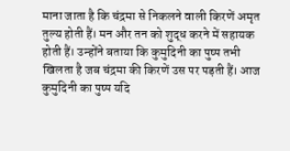माना जाता है कि चंद्रमा से निकलने वाली किरणें अमृत तुल्य होती हैं। मन और तन को शुद्ध करने में सहायक होती हैं। उन्होंने बताया कि कुमुदिनी का पुष्प तभी खिलता है जब चंद्रमा की किरणें उस पर पड़ती हैं। आज कुमुदिनी का पुष्प यदि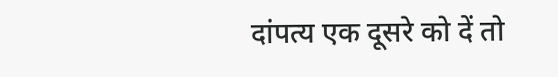दांपत्य एक दूसरे को दें तो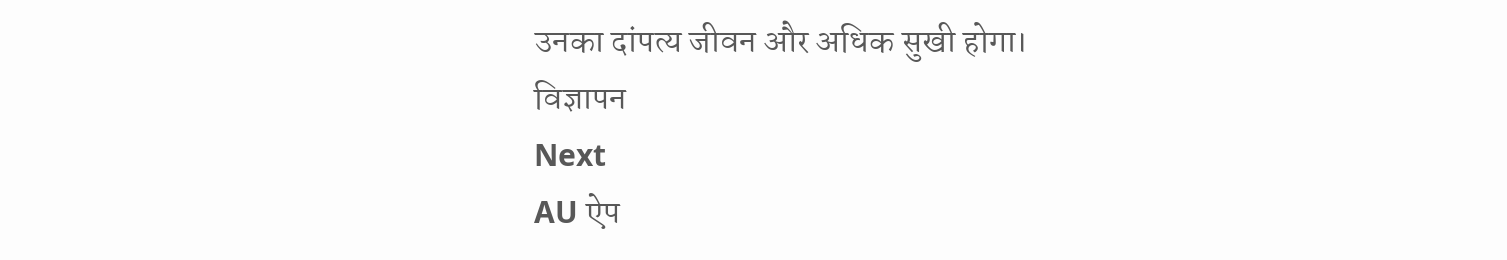उनका दांपत्य जीवन और अधिक सुखी होगा।
विज्ञापन
Next
AU ऐप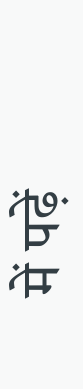में पढ़ें